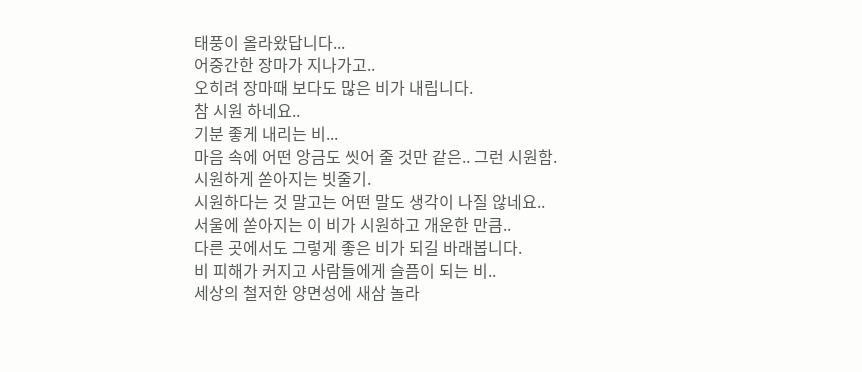태풍이 올라왔답니다...
어중간한 장마가 지나가고..
오히려 장마때 보다도 많은 비가 내립니다.
참 시원 하네요..
기분 좋게 내리는 비...
마음 속에 어떤 앙금도 씻어 줄 것만 같은.. 그런 시원함.
시원하게 쏟아지는 빗줄기.
시원하다는 것 말고는 어떤 말도 생각이 나질 않네요..
서울에 쏟아지는 이 비가 시원하고 개운한 만큼..
다른 곳에서도 그렇게 좋은 비가 되길 바래봅니다.
비 피해가 커지고 사람들에게 슬픔이 되는 비..
세상의 철저한 양면성에 새삼 놀라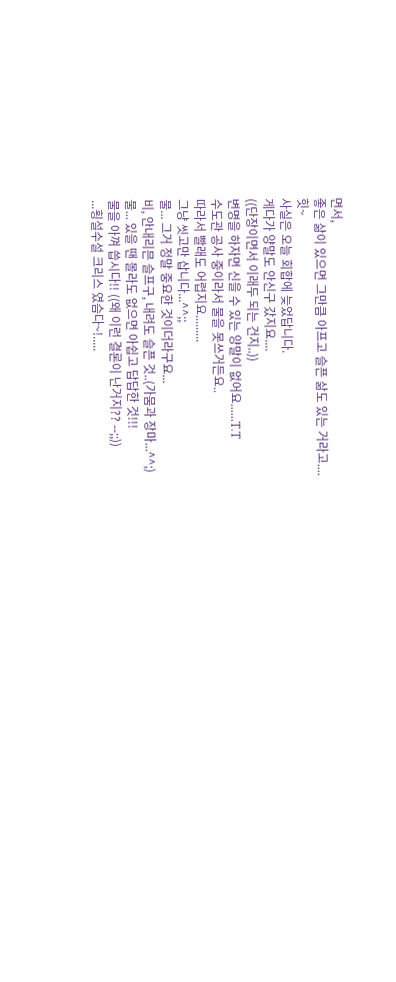면서,
좋은 삶이 있으면 그만큼 아프고 슬픈 삶도 있는 거라고....
힛~
사실은 오늘 회합에 늦었답니다.
게다가 양말도 안신구 갔지요....
((단장이면서 이래두 되는 건지..))
변명을 하자면 신을 수 있는 양말이 없어요......T.T
수도관 공사 중이라서 물을 못쓰거든요..
따라서 빨래도 어렵지요.........
그냥 씻고만 삽니다...^^;;
물... 그거 정말 중요한 것이더라구요...
비, 안내리믄 슬프구, 내려도 슬픈 것..(가뭄과 장마...^^;)
물... 있을 땐 몰라도 없으면 아쉽고 답답한 것!!!
물을 아껴 씁시다!! ((왜 이런 결론이 난거지?? --;;))
...횡설수설 크리스 였슴다~!.....